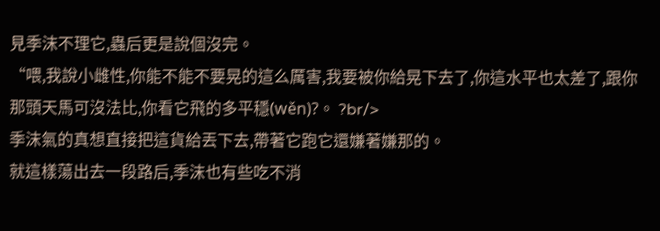見季沫不理它,蟲后更是說個沒完。
“喂,我說小雌性,你能不能不要晃的這么厲害,我要被你給晃下去了,你這水平也太差了,跟你那頭天馬可沒法比,你看它飛的多平穩(wěn)?。 ?br/>
季沫氣的真想直接把這貨給丟下去,帶著它跑它還嫌著嫌那的。
就這樣蕩出去一段路后,季沫也有些吃不消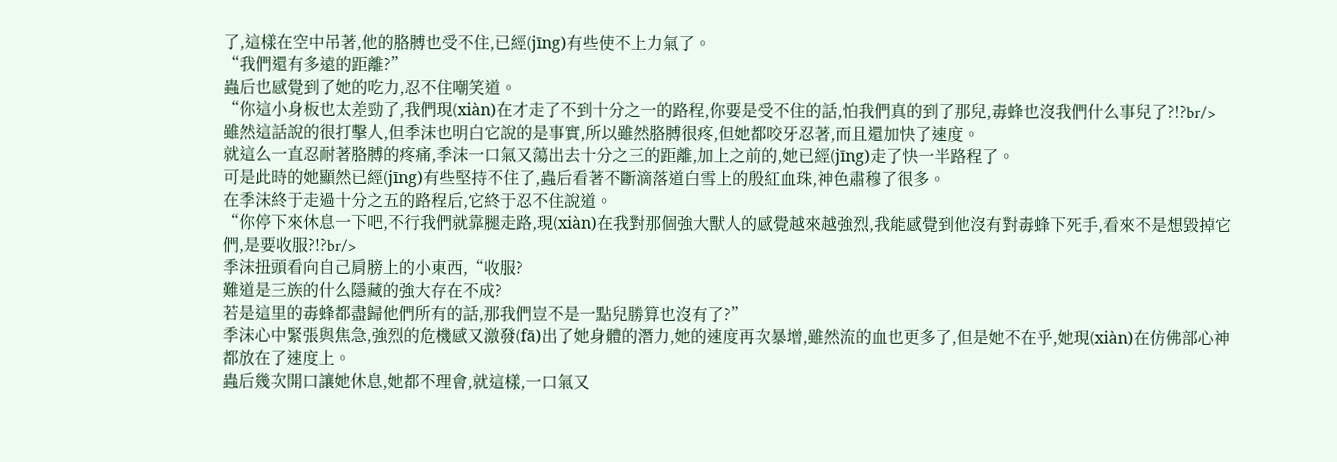了,這樣在空中吊著,他的胳膊也受不住,已經(jīng)有些使不上力氣了。
“我們還有多遠的距離?”
蟲后也感覺到了她的吃力,忍不住嘲笑道。
“你這小身板也太差勁了,我們現(xiàn)在才走了不到十分之一的路程,你要是受不住的話,怕我們真的到了那兒,毒蜂也沒我們什么事兒了?!?br/>
雖然這話說的很打擊人,但季沫也明白它說的是事實,所以雖然胳膊很疼,但她都咬牙忍著,而且還加快了速度。
就這么一直忍耐著胳膊的疼痛,季沫一口氣又蕩出去十分之三的距離,加上之前的,她已經(jīng)走了快一半路程了。
可是此時的她顯然已經(jīng)有些堅持不住了,蟲后看著不斷滴落道白雪上的殷紅血珠,神色肅穆了很多。
在季沫終于走過十分之五的路程后,它終于忍不住說道。
“你停下來休息一下吧,不行我們就靠腿走路,現(xiàn)在我對那個強大獸人的感覺越來越強烈,我能感覺到他沒有對毒蜂下死手,看來不是想毀掉它們,是要收服?!?br/>
季沫扭頭看向自己肩膀上的小東西,“收服?
難道是三族的什么隱藏的強大存在不成?
若是這里的毒蜂都盡歸他們所有的話,那我們豈不是一點兒勝算也沒有了?”
季沫心中緊張與焦急,強烈的危機感又激發(fā)出了她身體的潛力,她的速度再次暴增,雖然流的血也更多了,但是她不在乎,她現(xiàn)在仿佛部心神都放在了速度上。
蟲后幾次開口讓她休息,她都不理會,就這樣,一口氣又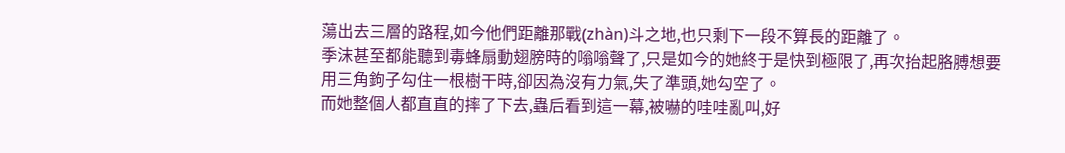蕩出去三層的路程,如今他們距離那戰(zhàn)斗之地,也只剩下一段不算長的距離了。
季沫甚至都能聽到毒蜂扇動翅膀時的嗡嗡聲了,只是如今的她終于是快到極限了,再次抬起胳膊想要用三角鉤子勾住一根樹干時,卻因為沒有力氣,失了準頭,她勾空了。
而她整個人都直直的摔了下去,蟲后看到這一幕,被嚇的哇哇亂叫,好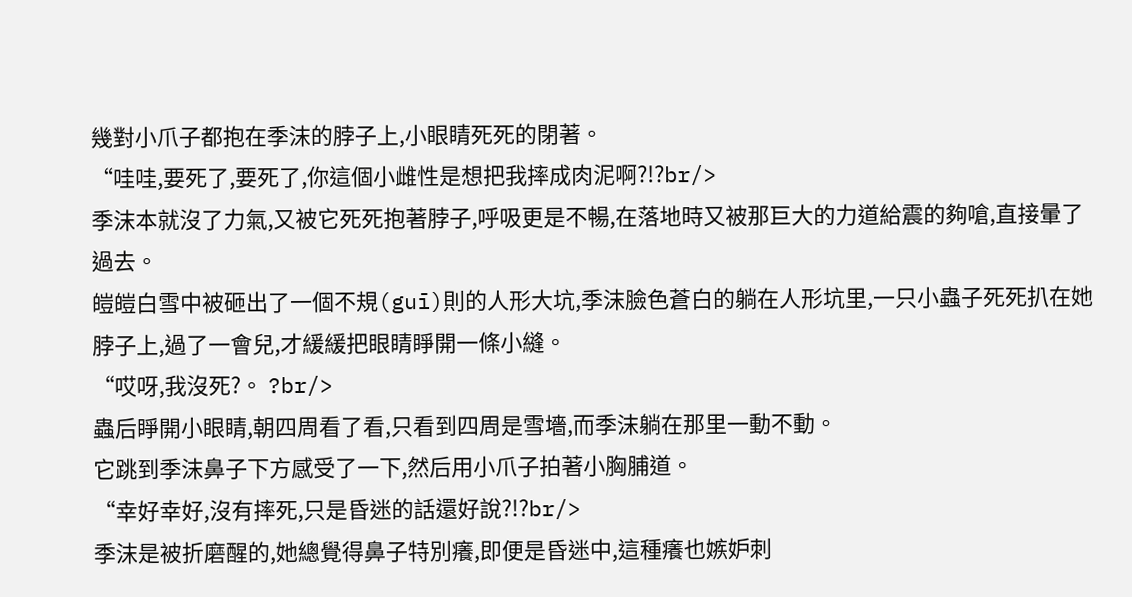幾對小爪子都抱在季沫的脖子上,小眼睛死死的閉著。
“哇哇,要死了,要死了,你這個小雌性是想把我摔成肉泥啊?!?br/>
季沫本就沒了力氣,又被它死死抱著脖子,呼吸更是不暢,在落地時又被那巨大的力道給震的夠嗆,直接暈了過去。
皚皚白雪中被砸出了一個不規(guī)則的人形大坑,季沫臉色蒼白的躺在人形坑里,一只小蟲子死死扒在她脖子上,過了一會兒,才緩緩把眼睛睜開一條小縫。
“哎呀,我沒死?。 ?br/>
蟲后睜開小眼睛,朝四周看了看,只看到四周是雪墻,而季沫躺在那里一動不動。
它跳到季沫鼻子下方感受了一下,然后用小爪子拍著小胸脯道。
“幸好幸好,沒有摔死,只是昏迷的話還好說?!?br/>
季沫是被折磨醒的,她總覺得鼻子特別癢,即便是昏迷中,這種癢也嫉妒刺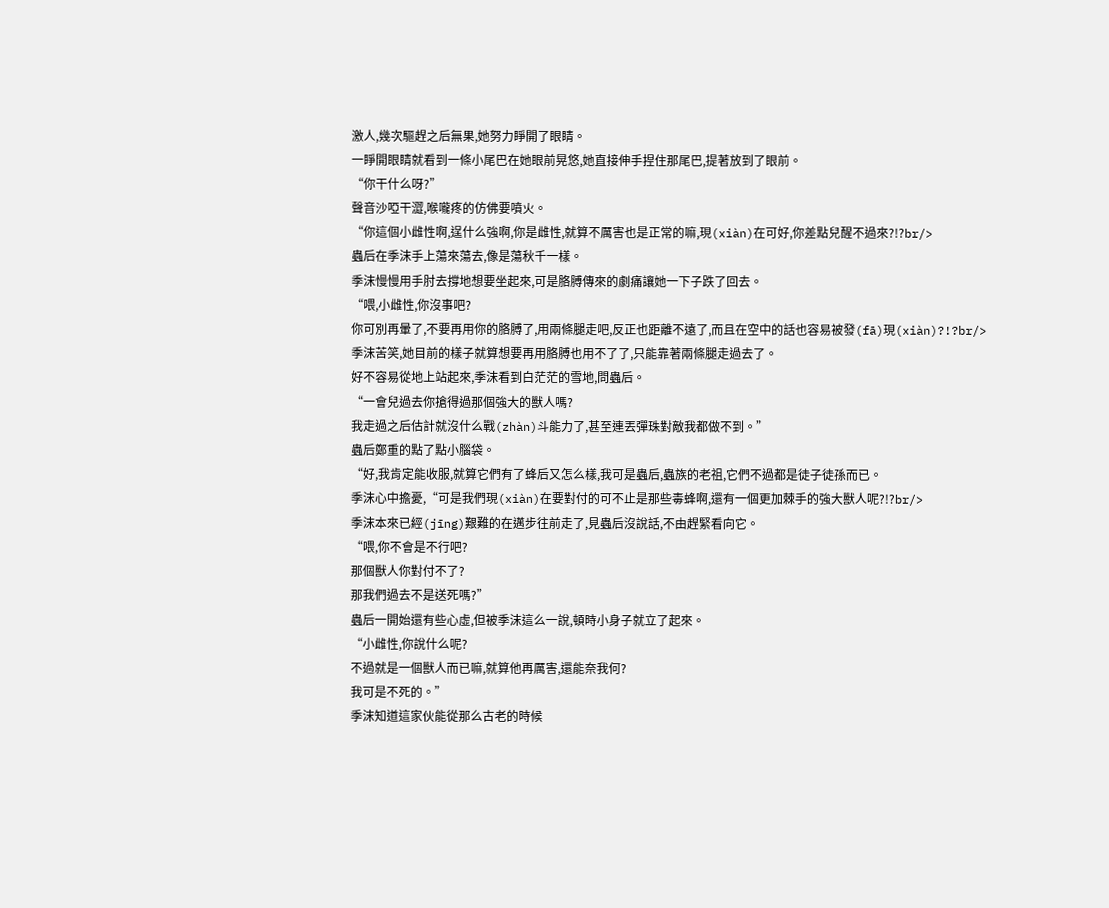激人,幾次驅趕之后無果,她努力睜開了眼睛。
一睜開眼睛就看到一條小尾巴在她眼前晃悠,她直接伸手捏住那尾巴,提著放到了眼前。
“你干什么呀?”
聲音沙啞干澀,喉嚨疼的仿佛要噴火。
“你這個小雌性啊,逞什么強啊,你是雌性,就算不厲害也是正常的嘛,現(xiàn)在可好,你差點兒醒不過來?!?br/>
蟲后在季沫手上蕩來蕩去,像是蕩秋千一樣。
季沫慢慢用手肘去撐地想要坐起來,可是胳膊傳來的劇痛讓她一下子跌了回去。
“喂,小雌性,你沒事吧?
你可別再暈了,不要再用你的胳膊了,用兩條腿走吧,反正也距離不遠了,而且在空中的話也容易被發(fā)現(xiàn)?!?br/>
季沫苦笑,她目前的樣子就算想要再用胳膊也用不了了,只能靠著兩條腿走過去了。
好不容易從地上站起來,季沫看到白茫茫的雪地,問蟲后。
“一會兒過去你搶得過那個強大的獸人嗎?
我走過之后估計就沒什么戰(zhàn)斗能力了,甚至連丟彈珠對敵我都做不到。”
蟲后鄭重的點了點小腦袋。
“好,我肯定能收服,就算它們有了蜂后又怎么樣,我可是蟲后,蟲族的老祖,它們不過都是徒子徒孫而已。
季沫心中擔憂,“可是我們現(xiàn)在要對付的可不止是那些毒蜂啊,還有一個更加棘手的強大獸人呢?!?br/>
季沫本來已經(jīng)艱難的在邁步往前走了,見蟲后沒說話,不由趕緊看向它。
“喂,你不會是不行吧?
那個獸人你對付不了?
那我們過去不是送死嗎?”
蟲后一開始還有些心虛,但被季沫這么一說,頓時小身子就立了起來。
“小雌性,你說什么呢?
不過就是一個獸人而已嘛,就算他再厲害,還能奈我何?
我可是不死的。”
季沫知道這家伙能從那么古老的時候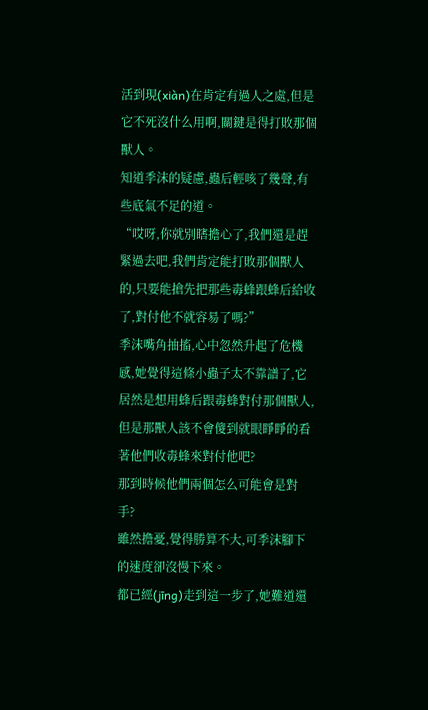活到現(xiàn)在肯定有過人之處,但是它不死沒什么用啊,關鍵是得打敗那個獸人。
知道季沫的疑慮,蟲后輕咳了幾聲,有些底氣不足的道。
“哎呀,你就別瞎擔心了,我們還是趕緊過去吧,我們肯定能打敗那個獸人的,只要能搶先把那些毒蜂跟蜂后給收了,對付他不就容易了嗎?”
季沫嘴角抽搐,心中忽然升起了危機感,她覺得這條小蟲子太不靠譜了,它居然是想用蜂后跟毒蜂對付那個獸人,但是那獸人該不會傻到就眼睜睜的看著他們收毒蜂來對付他吧?
那到時候他們兩個怎么可能會是對手?
雖然擔憂,覺得勝算不大,可季沫腳下的速度卻沒慢下來。
都已經(jīng)走到這一步了,她難道還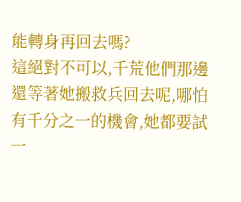能轉身再回去嗎?
這絕對不可以,千荒他們那邊還等著她搬救兵回去呢,哪怕有千分之一的機會,她都要試一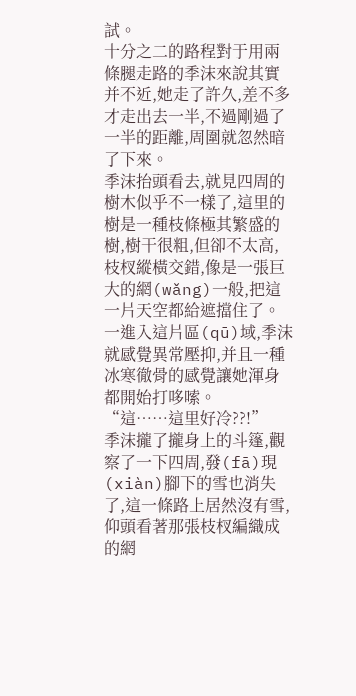試。
十分之二的路程對于用兩條腿走路的季沫來說其實并不近,她走了許久,差不多才走出去一半,不過剛過了一半的距離,周圍就忽然暗了下來。
季沫抬頭看去,就見四周的樹木似乎不一樣了,這里的樹是一種枝條極其繁盛的樹,樹干很粗,但卻不太高,枝杈縱橫交錯,像是一張巨大的網(wǎng)一般,把這一片天空都給遮擋住了。
一進入這片區(qū)域,季沫就感覺異常壓抑,并且一種冰寒徹骨的感覺讓她渾身都開始打哆嗦。
“這……這里好冷??!”
季沫攏了攏身上的斗篷,觀察了一下四周,發(fā)現(xiàn)腳下的雪也消失了,這一條路上居然沒有雪,仰頭看著那張枝杈編織成的網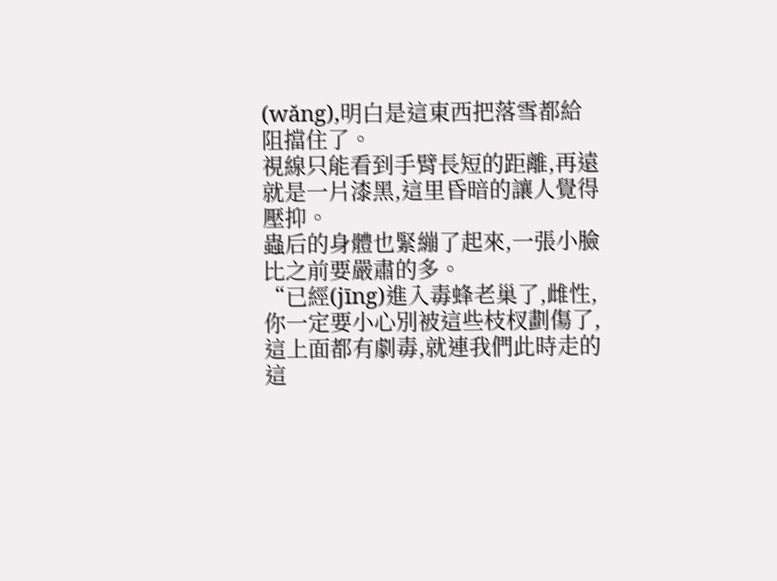(wǎng),明白是這東西把落雪都給阻擋住了。
視線只能看到手臂長短的距離,再遠就是一片漆黑,這里昏暗的讓人覺得壓抑。
蟲后的身體也緊繃了起來,一張小臉比之前要嚴肅的多。
“已經(jīng)進入毒蜂老巢了,雌性,你一定要小心別被這些枝杈劃傷了,這上面都有劇毒,就連我們此時走的這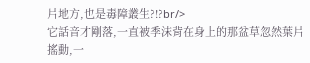片地方,也是毒障叢生?!?br/>
它話音才剛落,一直被季沫背在身上的那盆草忽然葉片搖動,一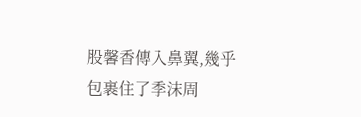股馨香傳入鼻翼,幾乎包裹住了季沫周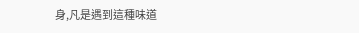身,凡是遇到這種味道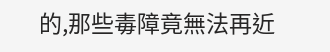的,那些毒障竟無法再近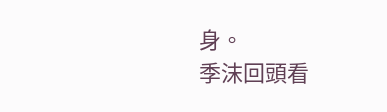身。
季沫回頭看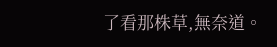了看那株草,無奈道。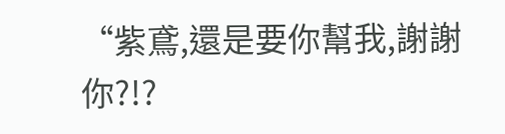“紫鳶,還是要你幫我,謝謝你?!?